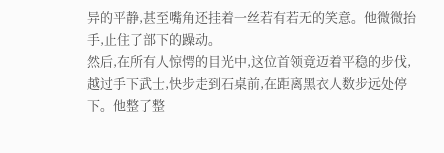异的平静,甚至嘴角还挂着一丝若有若无的笑意。他微微抬手,止住了部下的躁动。
然后,在所有人惊愕的目光中,这位首领竟迈着平稳的步伐,越过手下武士,快步走到石桌前,在距离黑衣人数步远处停下。他整了整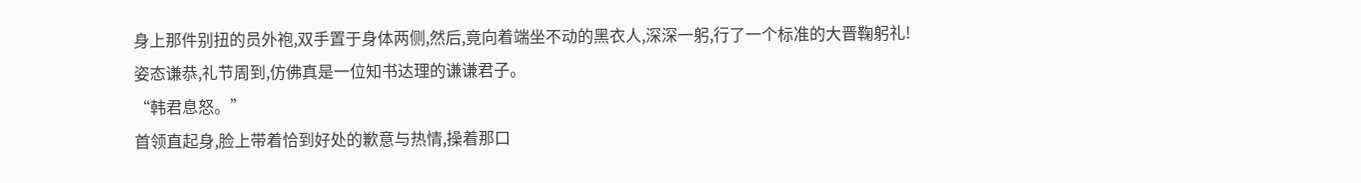身上那件别扭的员外袍,双手置于身体两侧,然后,竟向着端坐不动的黑衣人,深深一躬,行了一个标准的大晋鞠躬礼!
姿态谦恭,礼节周到,仿佛真是一位知书达理的谦谦君子。
“韩君息怒。”
首领直起身,脸上带着恰到好处的歉意与热情,操着那口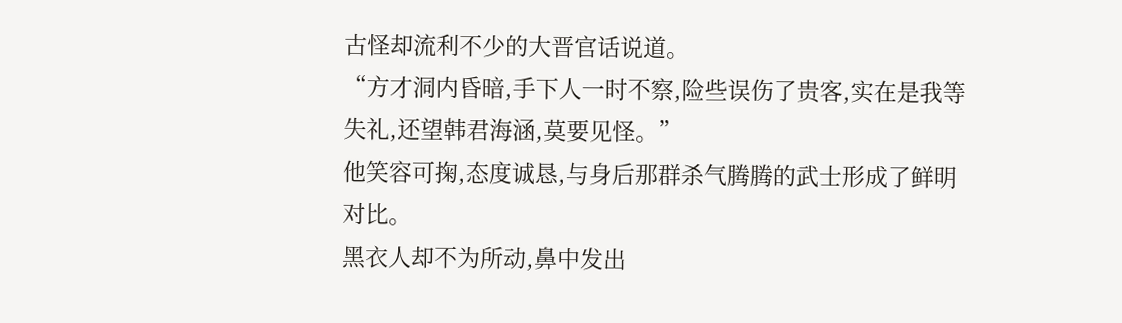古怪却流利不少的大晋官话说道。
“方才洞内昏暗,手下人一时不察,险些误伤了贵客,实在是我等失礼,还望韩君海涵,莫要见怪。”
他笑容可掬,态度诚恳,与身后那群杀气腾腾的武士形成了鲜明对比。
黑衣人却不为所动,鼻中发出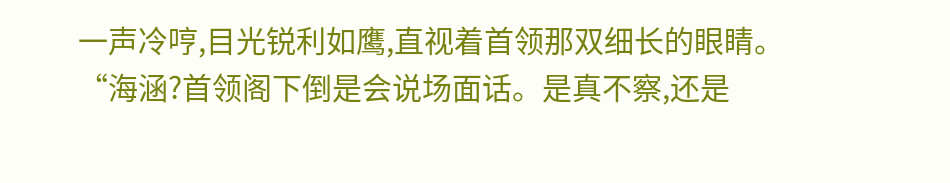一声冷哼,目光锐利如鹰,直视着首领那双细长的眼睛。
“海涵?首领阁下倒是会说场面话。是真不察,还是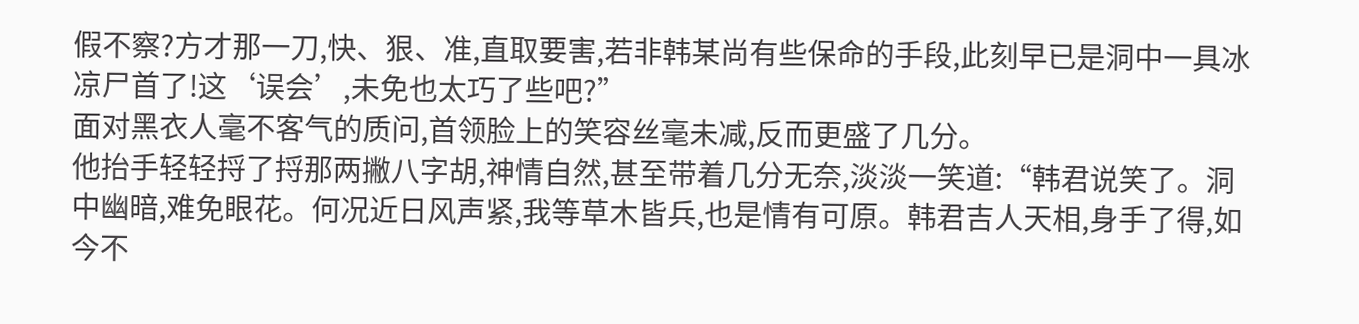假不察?方才那一刀,快、狠、准,直取要害,若非韩某尚有些保命的手段,此刻早已是洞中一具冰凉尸首了!这‘误会’,未免也太巧了些吧?”
面对黑衣人毫不客气的质问,首领脸上的笑容丝毫未减,反而更盛了几分。
他抬手轻轻捋了捋那两撇八字胡,神情自然,甚至带着几分无奈,淡淡一笑道:“韩君说笑了。洞中幽暗,难免眼花。何况近日风声紧,我等草木皆兵,也是情有可原。韩君吉人天相,身手了得,如今不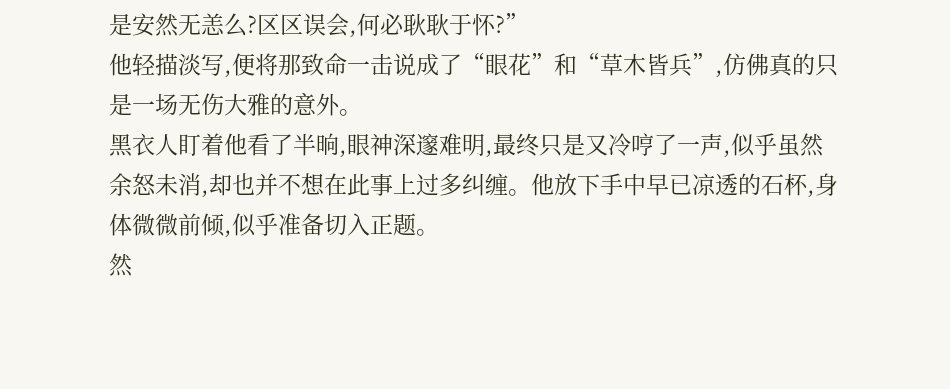是安然无恙么?区区误会,何必耿耿于怀?”
他轻描淡写,便将那致命一击说成了“眼花”和“草木皆兵”,仿佛真的只是一场无伤大雅的意外。
黑衣人盯着他看了半晌,眼神深邃难明,最终只是又冷哼了一声,似乎虽然余怒未消,却也并不想在此事上过多纠缠。他放下手中早已凉透的石杯,身体微微前倾,似乎准备切入正题。
然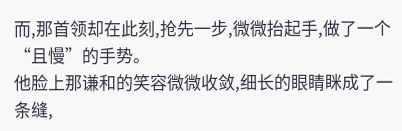而,那首领却在此刻,抢先一步,微微抬起手,做了一个“且慢”的手势。
他脸上那谦和的笑容微微收敛,细长的眼睛眯成了一条缝,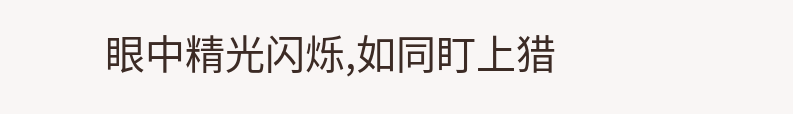眼中精光闪烁,如同盯上猎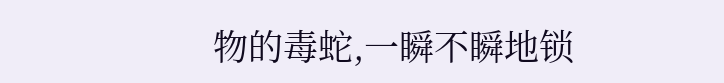物的毒蛇,一瞬不瞬地锁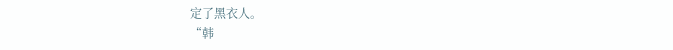定了黑衣人。
“韩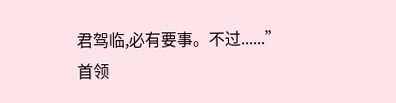君驾临,必有要事。不过......”
首领